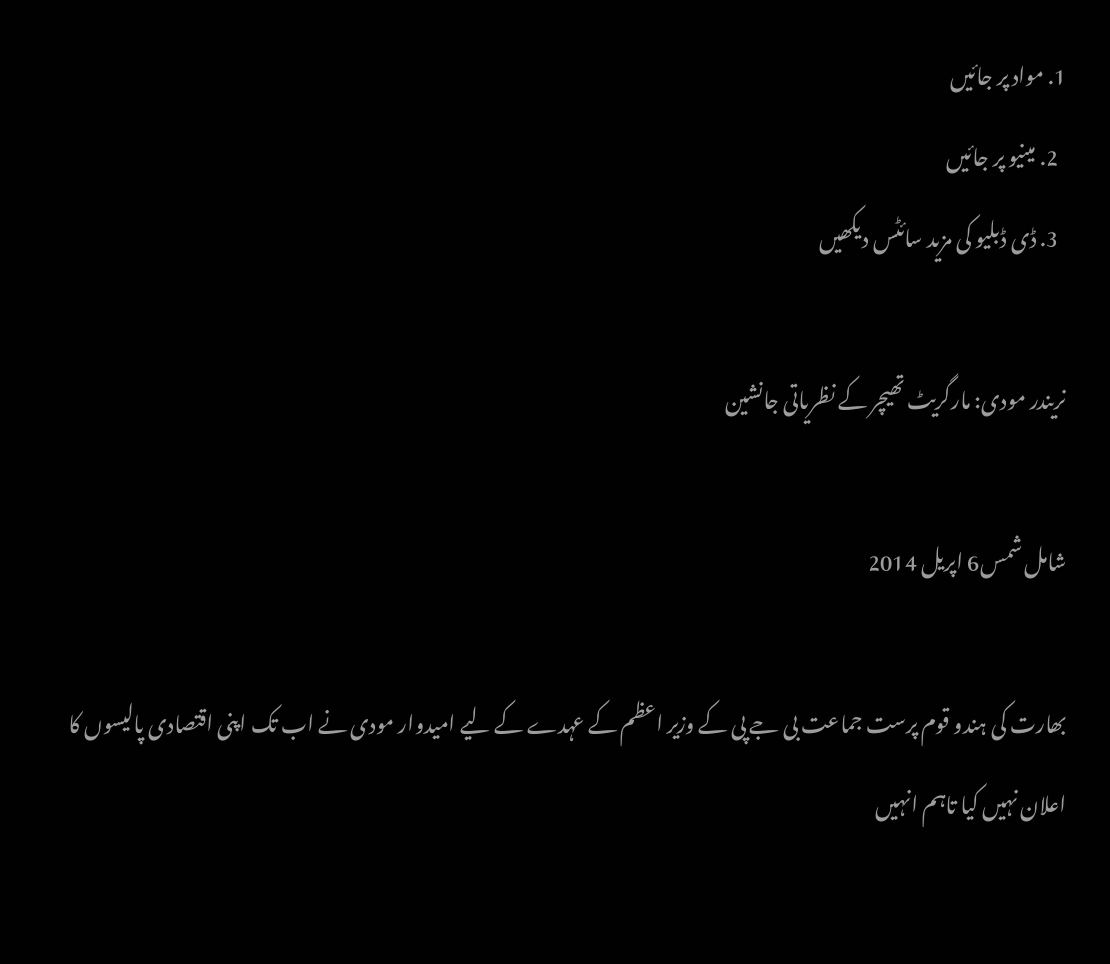1. مواد پر جائیں
  2. مینیو پر جائیں
  3. ڈی ڈبلیو کی مزید سائٹس دیکھیں

نریندر مودی: مارگریٹ تھیچر کے نظریاتی جانشین

شامل شمس6 اپریل 2014

بھارت کی ہندو قوم پرست جماعت بی جے پی کے وزیر اعظم کے عہدے کے لیے امیدوار مودی نے اب تک اپنی اقتصادی پالیسوں کا اعلان نہیں کیا تاہم انہیں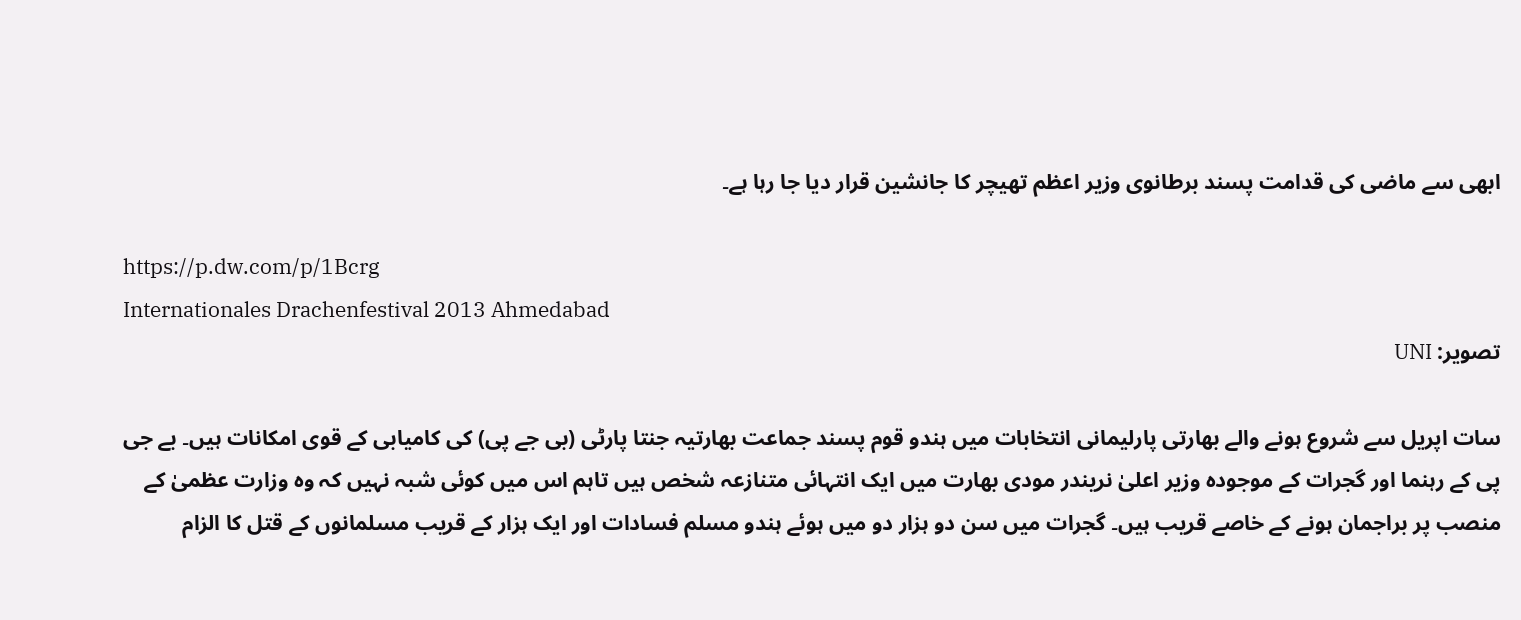ابھی سے ماضی کی قدامت پسند برطانوی وزیر اعظم تھیچر کا جانشین قرار دیا جا رہا ہے۔

https://p.dw.com/p/1Bcrg
Internationales Drachenfestival 2013 Ahmedabad
تصویر: UNI

سات اپریل سے شروع ہونے والے بھارتی پارلیمانی انتخابات میں ہندو قوم پسند جماعت بھارتیہ جنتا پارٹی (بی جے پی) کی کامیابی کے قوی امکانات ہیں۔ بے جی پی کے رہنما اور گجرات کے موجودہ وزیر اعلیٰ نریندر مودی بھارت میں ایک انتہائی متنازعہ شخص ہیں تاہم اس میں کوئی شبہ نہیں کہ وہ وزارت عظمیٰ کے منصب پر براجمان ہونے کے خاصے قریب ہیں۔ گجرات میں سن دو ہزار دو میں ہوئے ہندو مسلم فسادات اور ایک ہزار کے قریب مسلمانوں کے قتل کا الزام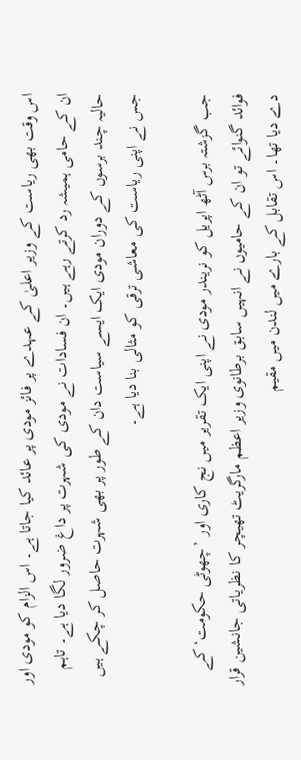اس وقت بھی ریاست کے وزیر اعلیٰ کے عہدے پر فائز مودی پر عائد کیا جاتا ہے۔ اس الزام کو مودی اور ان کے حامی ہمیشہ رد کرتے رہے ہیں۔ ان فسادات نے مودی کی شہرت پر داغ ضرور لگا دیا ہے۔ تاہم حالیہ چند برسوں کے دوران مودی ایک ایسے سیاست دان کے طور پر بھی شہرت حاصل کر چکے ہیں جس نے اپنی ریاست کی معاشی ترقی کو مثالی بنا دیا ہے۔

جب گزشتہ برس آٹھ اپریل کو نریندر مودی نے اپنی ایک تقریر میں نج کاری اور ’چھوٹی حکومت‘ کے فوائد گنوائے تو ان کے حامیوں نے انہیں سابق برطانوی وزیر اعظم مارگریٹ تھیچر کا نظریاتی جانشین قرار دے دیا تھا۔ اس تقابل کے بارے میں لندن میں مقیم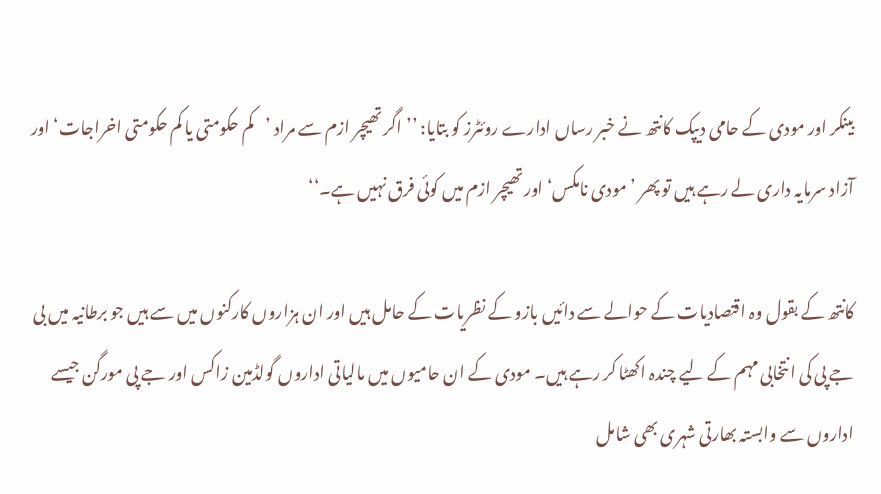بینکر اور مودی کے حامی دیپک کانتھ نے خبر رساں ادارے روئٹرز کو بتایا: ’’اگر تھیچر ازم سے مراد ’کم حکومتی یا کم حکومتی اخراجات‘ اور آزاد سرمایہ داری لے رہے ہیں تو پھر ’مودی نامکس‘ اور تھیچر ازم میں کوئی فرق نہیں ہے۔‘‘

کانتھ کے بقول وہ اقتصادیات کے حوالے سے دائیں بازو کے نظریات کے حامل ہیں اور ان ہزاروں کارکنوں میں سے ہیں جو برطانیہ میں بی جے پی کی انتخابی مہم کے لیے چندہ اکھٹا کر رہے ہیں۔ مودی کے ان حامیوں میں مالیاتی اداروں گولڈمین زاکس اور جے پی مورگن جیسے اداروں سے وابستہ بھارتی شہری بھی شامل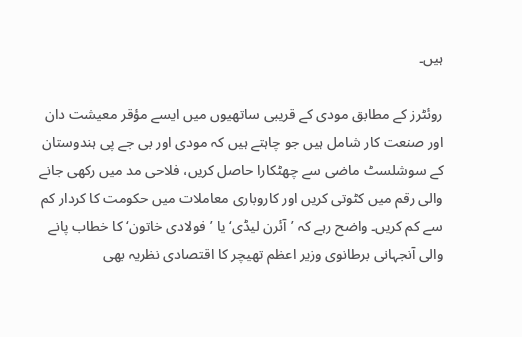ہیں۔

روئٹرز کے مطابق مودی کے قریبی ساتھیوں میں ایسے مؤقر معیشت دان اور صنعت کار شامل ہیں جو چاہتے ہیں کہ مودی اور بی جے پی ہندوستان کے سوشلسٹ ماضی سے چھٹکارا حاصل کریں، فلاحی مد میں رکھی جانے والی رقم میں کٹوتی کریں اور کاروباری معاملات میں حکومت کا کردار کم سے کم کریں۔ واضح رہے کہ ’آئرن لیڈی‘ یا ’فولادی خاتون‘ کا خطاب پانے والی آنجہانی برطانوی وزیر اعظم تھیچر کا اقتصادی نظریہ بھی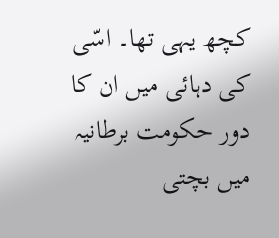کچھ یہی تھا۔ اسّی کی دہائی میں ان کا دور حکومت برطانیہ میں بچتی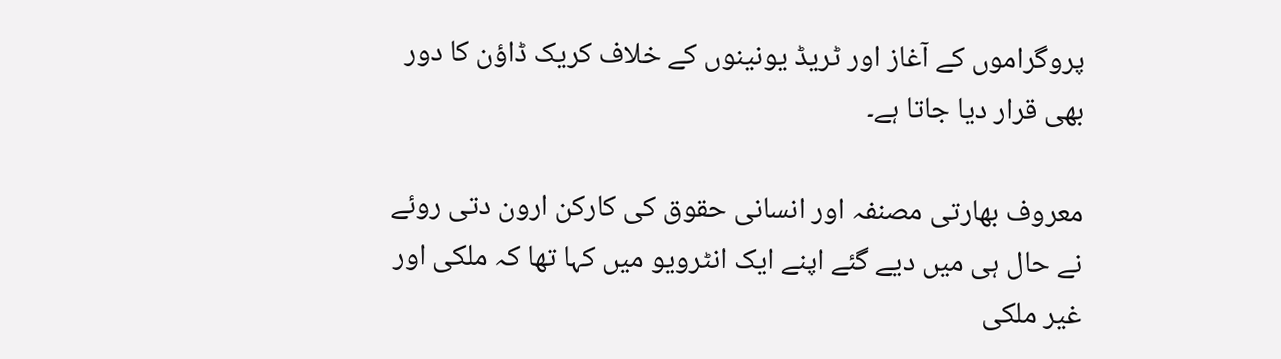پروگراموں کے آغاز اور ٹریڈ یونینوں کے خلاف کریک ڈاؤن کا دور بھی قرار دیا جاتا ہے۔

معروف بھارتی مصنفہ اور انسانی حقوق کی کارکن ارون دتی روئے نے حال ہی میں دیے گئے اپنے ایک انٹرویو میں کہا تھا کہ ملکی اور غیر ملکی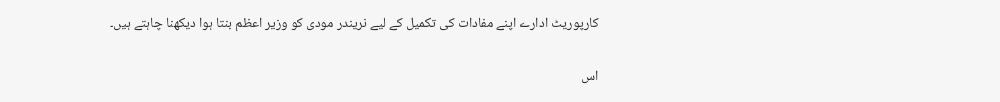کارپوریٹ ادارے اپنے مفادات کی تکمیل کے لیے نریندر مودی کو وزیر اعظم بنتا ہوا دیکھنا چاہتے ہیں۔

اس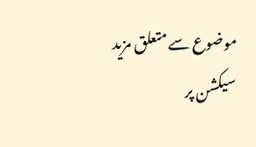موضوع سے متعلق مزید سیکشن پر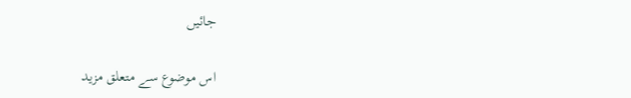جائیں

اس موضوع سے متعلق مزید